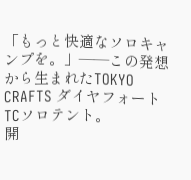「もっと快適なソロキャンプを。」――この発想から生まれたTOKYO CRAFTS ダイヤフォートTCソロテント。
開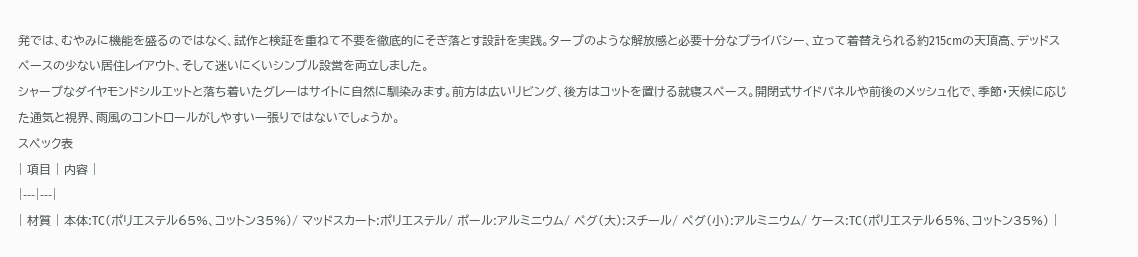発では、むやみに機能を盛るのではなく、試作と検証を重ねて不要を徹底的にそぎ落とす設計を実践。タープのような解放感と必要十分なプライバシー、立って着替えられる約215cmの天頂高、デッドスペースの少ない居住レイアウト、そして迷いにくいシンプル設営を両立しました。
シャープなダイヤモンドシルエットと落ち着いたグレーはサイトに自然に馴染みます。前方は広いリビング、後方はコットを置ける就寝スペース。開閉式サイドパネルや前後のメッシュ化で、季節・天候に応じた通気と視界、雨風のコントロールがしやすい一張りではないでしょうか。
スペック表
| 項目 | 内容 |
|---|---|
| 材質 | 本体:TC(ポリエステル65%、コットン35%)/ マッドスカート:ポリエステル/ ポール:アルミニウム/ ペグ(大):スチール/ ペグ(小):アルミニウム/ ケース:TC(ポリエステル65%、コットン35%) |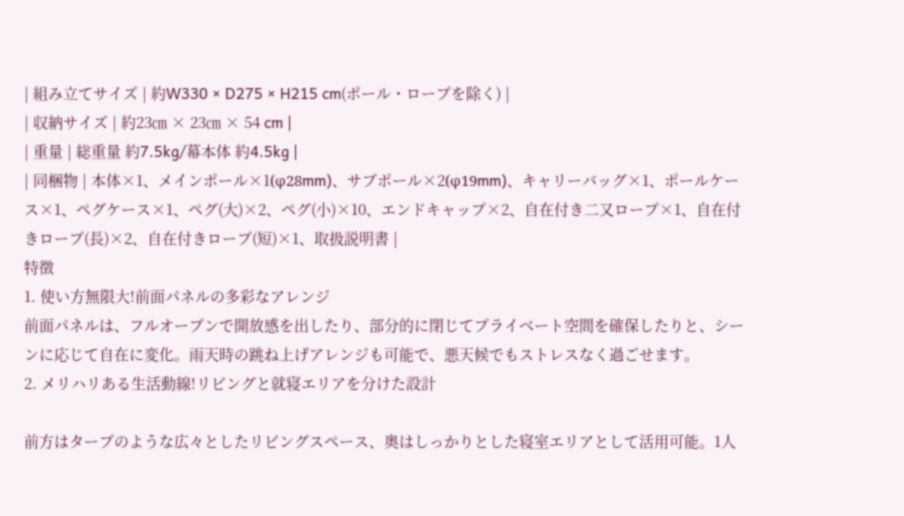| 組み立てサイズ | 約W330 × D275 × H215 cm(ポール・ロープを除く) |
| 収納サイズ | 約23㎝ × 23㎝ × 54 cm |
| 重量 | 総重量 約7.5kg/幕本体 約4.5kg |
| 同梱物 | 本体×1、メインポール×1(φ28mm)、サブポール×2(φ19mm)、キャリーバッグ×1、ポールケース×1、ペグケース×1、ペグ(大)×2、ペグ(小)×10、エンドキャップ×2、自在付き二又ロープ×1、自在付きロープ(長)×2、自在付きロープ(短)×1、取扱説明書 |
特徴
1. 使い方無限大!前面パネルの多彩なアレンジ
前面パネルは、フルオープンで開放感を出したり、部分的に閉じてプライベート空間を確保したりと、シーンに応じて自在に変化。雨天時の跳ね上げアレンジも可能で、悪天候でもストレスなく過ごせます。
2. メリハリある生活動線!リビングと就寝エリアを分けた設計

前方はタープのような広々としたリビングスペース、奥はしっかりとした寝室エリアとして活用可能。1人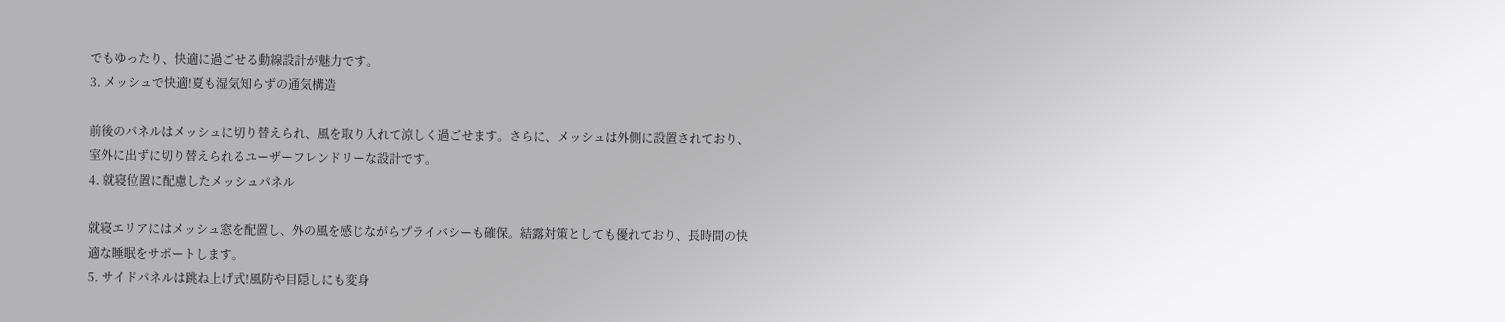でもゆったり、快適に過ごせる動線設計が魅力です。
3. メッシュで快適!夏も湿気知らずの通気構造

前後のパネルはメッシュに切り替えられ、風を取り入れて涼しく過ごせます。さらに、メッシュは外側に設置されており、室外に出ずに切り替えられるユーザーフレンドリーな設計です。
4. 就寝位置に配慮したメッシュパネル

就寝エリアにはメッシュ窓を配置し、外の風を感じながらプライバシーも確保。結露対策としても優れており、長時間の快適な睡眠をサポートします。
5. サイドパネルは跳ね上げ式!風防や目隠しにも変身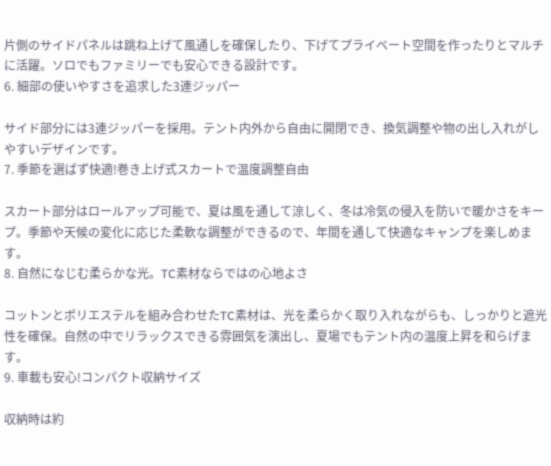片側のサイドパネルは跳ね上げて風通しを確保したり、下げてプライベート空間を作ったりとマルチに活躍。ソロでもファミリーでも安心できる設計です。
6. 細部の使いやすさを追求した3連ジッパー

サイド部分には3連ジッパーを採用。テント内外から自由に開閉でき、換気調整や物の出し入れがしやすいデザインです。
7. 季節を選ばず快適!巻き上げ式スカートで温度調整自由

スカート部分はロールアップ可能で、夏は風を通して涼しく、冬は冷気の侵入を防いで暖かさをキープ。季節や天候の変化に応じた柔軟な調整ができるので、年間を通して快適なキャンプを楽しめます。
8. 自然になじむ柔らかな光。TC素材ならではの心地よさ

コットンとポリエステルを組み合わせたTC素材は、光を柔らかく取り入れながらも、しっかりと遮光性を確保。自然の中でリラックスできる雰囲気を演出し、夏場でもテント内の温度上昇を和らげます。
9. 車載も安心!コンパクト収納サイズ

収納時は約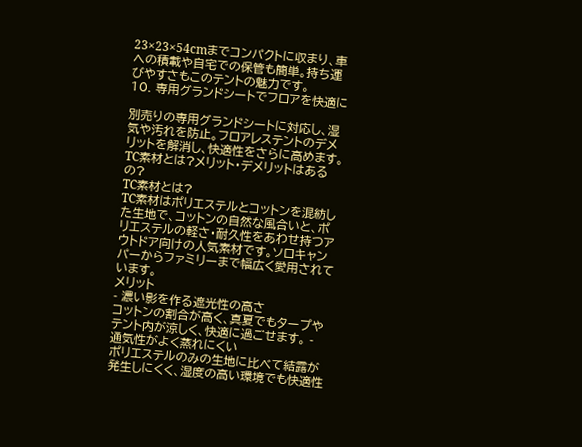23×23×54cmまでコンパクトに収まり、車への積載や自宅での保管も簡単。持ち運びやすさもこのテントの魅力です。
10. 専用グランドシートでフロアを快適に

別売りの専用グランドシートに対応し、湿気や汚れを防止。フロアレステントのデメリットを解消し、快適性をさらに高めます。
TC素材とは?メリット・デメリットはあるの?
TC素材とは?
TC素材はポリエステルとコットンを混紡した生地で、コットンの自然な風合いと、ポリエステルの軽さ・耐久性をあわせ持つアウトドア向けの人気素材です。ソロキャンパーからファミリーまで幅広く愛用されています。
メリット
- 濃い影を作る遮光性の高さ
コットンの割合が高く、真夏でもタープやテント内が涼しく、快適に過ごせます。 - 通気性がよく蒸れにくい
ポリエステルのみの生地に比べて結露が発生しにくく、湿度の高い環境でも快適性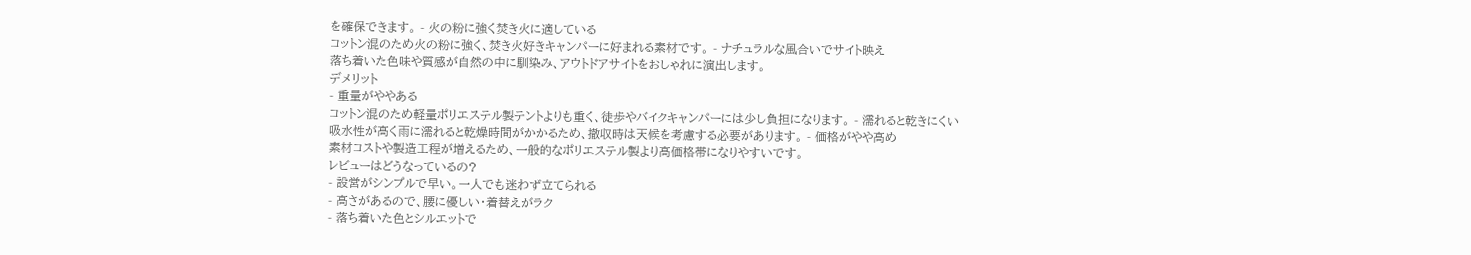を確保できます。 - 火の粉に強く焚き火に適している
コットン混のため火の粉に強く、焚き火好きキャンパーに好まれる素材です。 - ナチュラルな風合いでサイト映え
落ち着いた色味や質感が自然の中に馴染み、アウトドアサイトをおしゃれに演出します。
デメリット
- 重量がややある
コットン混のため軽量ポリエステル製テントよりも重く、徒歩やバイクキャンパーには少し負担になります。 - 濡れると乾きにくい
吸水性が高く雨に濡れると乾燥時間がかかるため、撤収時は天候を考慮する必要があります。 - 価格がやや高め
素材コストや製造工程が増えるため、一般的なポリエステル製より高価格帯になりやすいです。
レビューはどうなっているの?
- 設営がシンプルで早い。一人でも迷わず立てられる
- 高さがあるので、腰に優しい・着替えがラク
- 落ち着いた色とシルエットで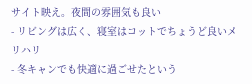サイト映え。夜間の雰囲気も良い
- リビングは広く、寝室はコットでちょうど良いメリハリ
- 冬キャンでも快適に過ごせたという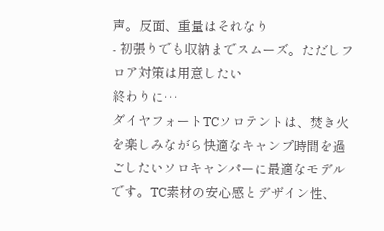声。反面、重量はそれなり
- 初張りでも収納までスムーズ。ただしフロア対策は用意したい
終わりに…
ダイヤフォートTCソロテントは、焚き火を楽しみながら快適なキャンプ時間を過ごしたいソロキャンパーに最適なモデルです。TC素材の安心感とデザイン性、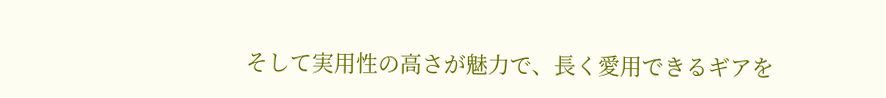そして実用性の高さが魅力で、長く愛用できるギアを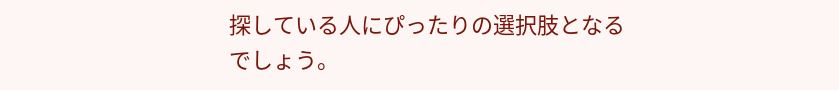探している人にぴったりの選択肢となるでしょう。